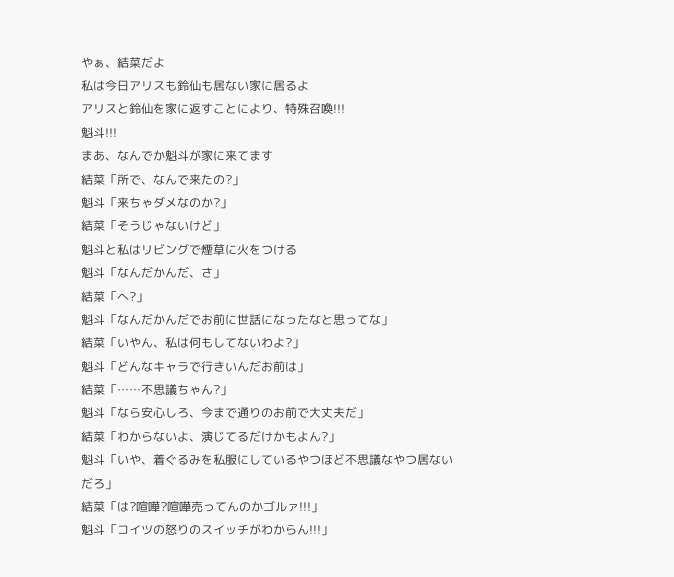やぁ、結菜だよ
私は今日アリスも鈴仙も居ない家に居るよ
アリスと鈴仙を家に返すことにより、特殊召喚!!!
魁斗!!!
まあ、なんでか魁斗が家に来てます
結菜「所で、なんで来たの?」
魁斗「来ちゃダメなのか?」
結菜「そうじゃないけど」
魁斗と私はリビングで煙草に火をつける
魁斗「なんだかんだ、さ」
結菜「へ?」
魁斗「なんだかんだでお前に世話になったなと思ってな」
結菜「いやん、私は何もしてないわよ?」
魁斗「どんなキャラで行きいんだお前は」
結菜「……不思議ちゃん?」
魁斗「なら安心しろ、今まで通りのお前で大丈夫だ」
結菜「わからないよ、演じてるだけかもよん?」
魁斗「いや、着ぐるみを私服にしているやつほど不思議なやつ居ないだろ」
結菜「は?喧嘩?喧嘩売ってんのかゴルァ!!!」
魁斗「コイツの怒りのスイッチがわからん!!!」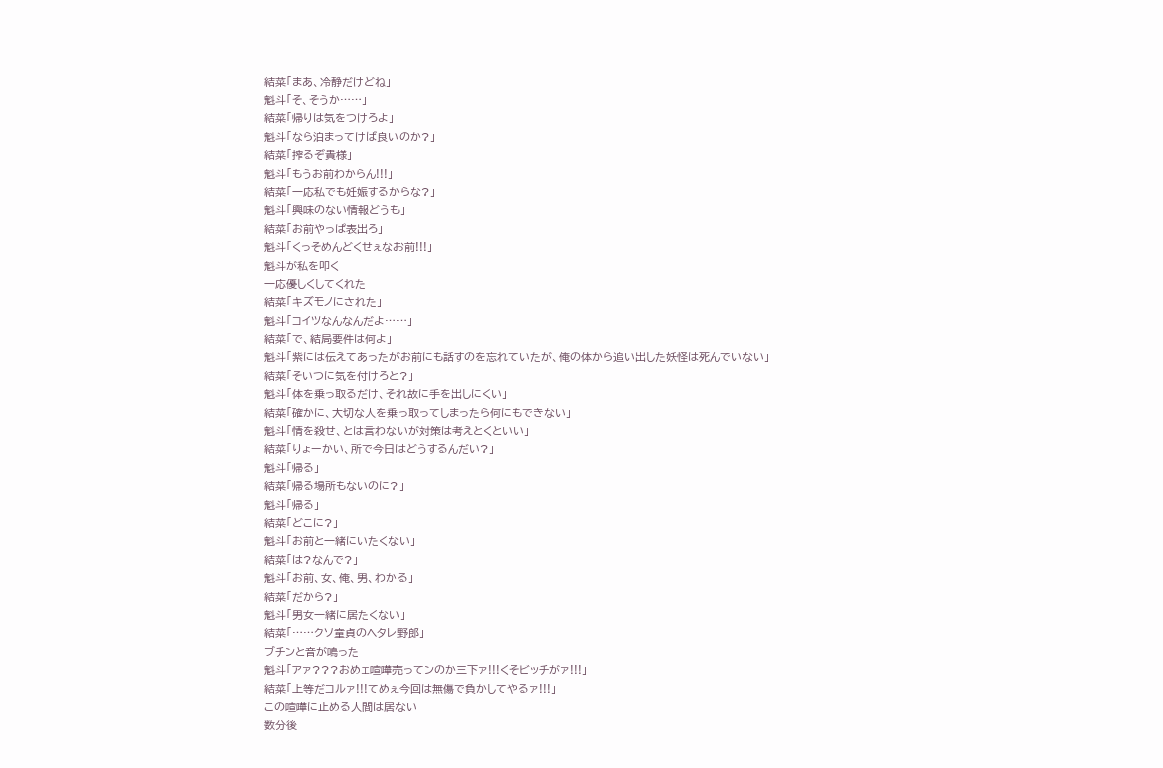結菜「まあ、冷静だけどね」
魁斗「そ、そうか……」
結菜「帰りは気をつけろよ」
魁斗「なら泊まってけば良いのか?」
結菜「搾るぞ貴様」
魁斗「もうお前わからん!!!」
結菜「一応私でも妊娠するからな?」
魁斗「興味のない情報どうも」
結菜「お前やっぱ表出ろ」
魁斗「くっそめんどくせぇなお前!!!」
魁斗が私を叩く
一応優しくしてくれた
結菜「キズモノにされた」
魁斗「コイツなんなんだよ……」
結菜「で、結局要件は何よ」
魁斗「紫には伝えてあったがお前にも話すのを忘れていたが、俺の体から追い出した妖怪は死んでいない」
結菜「そいつに気を付けろと?」
魁斗「体を乗っ取るだけ、それ故に手を出しにくい」
結菜「確かに、大切な人を乗っ取ってしまったら何にもできない」
魁斗「情を殺せ、とは言わないが対策は考えとくといい」
結菜「りょーかい、所で今日はどうするんだい?」
魁斗「帰る」
結菜「帰る場所もないのに?」
魁斗「帰る」
結菜「どこに?」
魁斗「お前と一緒にいたくない」
結菜「は?なんで?」
魁斗「お前、女、俺、男、わかる」
結菜「だから?」
魁斗「男女一緒に居たくない」
結菜「……クソ童貞のヘタレ野郎」
ブチンと音が鳴った
魁斗「アァ???おめェ喧嘩売ってンのか三下ァ!!!くそビッチがァ!!!」
結菜「上等だコルァ!!!てめぇ今回は無傷で負かしてやるァ!!!」
この喧嘩に止める人間は居ない
数分後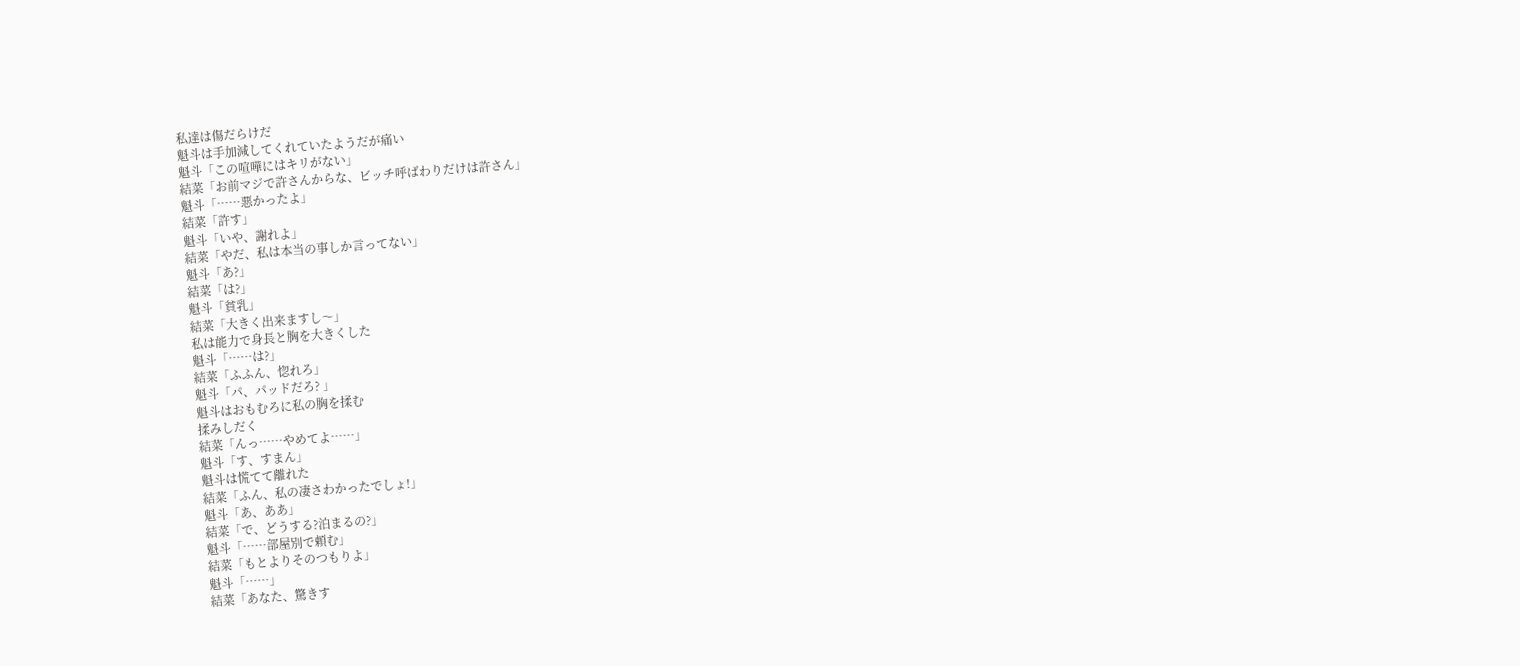私達は傷だらけだ
魁斗は手加減してくれていたようだが痛い
魁斗「この喧嘩にはキリがない」
結菜「お前マジで許さんからな、ビッチ呼ばわりだけは許さん」
魁斗「……悪かったよ」
結菜「許す」
魁斗「いや、謝れよ」
結菜「やだ、私は本当の事しか言ってない」
魁斗「あ?」
結菜「は?」
魁斗「貧乳」
結菜「大きく出来ますし〜」
私は能力で身長と胸を大きくした
魁斗「……は?」
結菜「ふふん、惚れろ」
魁斗「パ、パッドだろ? 」
魁斗はおもむろに私の胸を揉む
揉みしだく
結菜「んっ……やめてよ……」
魁斗「す、すまん」
魁斗は慌てて離れた
結菜「ふん、私の凄さわかったでしょ!」
魁斗「あ、ああ」
結菜「で、どうする?泊まるの?」
魁斗「……部屋別で頼む」
結菜「もとよりそのつもりよ」
魁斗「……」
結菜「あなた、驚きす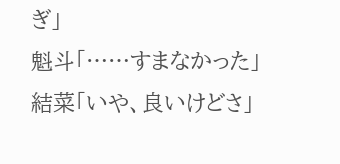ぎ」
魁斗「……すまなかった」
結菜「いや、良いけどさ」